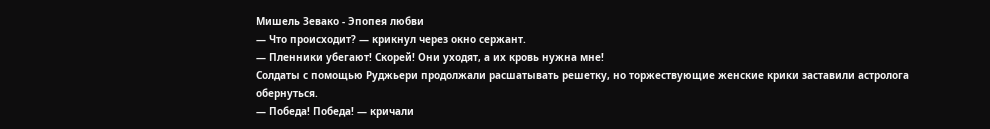Мишель Зевако - Эпопея любви
— Что происходит? — крикнул через окно сержант.
— Пленники убегают! Скорей! Они уходят, а их кровь нужна мне!
Солдаты с помощью Руджьери продолжали расшатывать решетку, но торжествующие женские крики заставили астролога обернуться.
— Победа! Победа! — кричали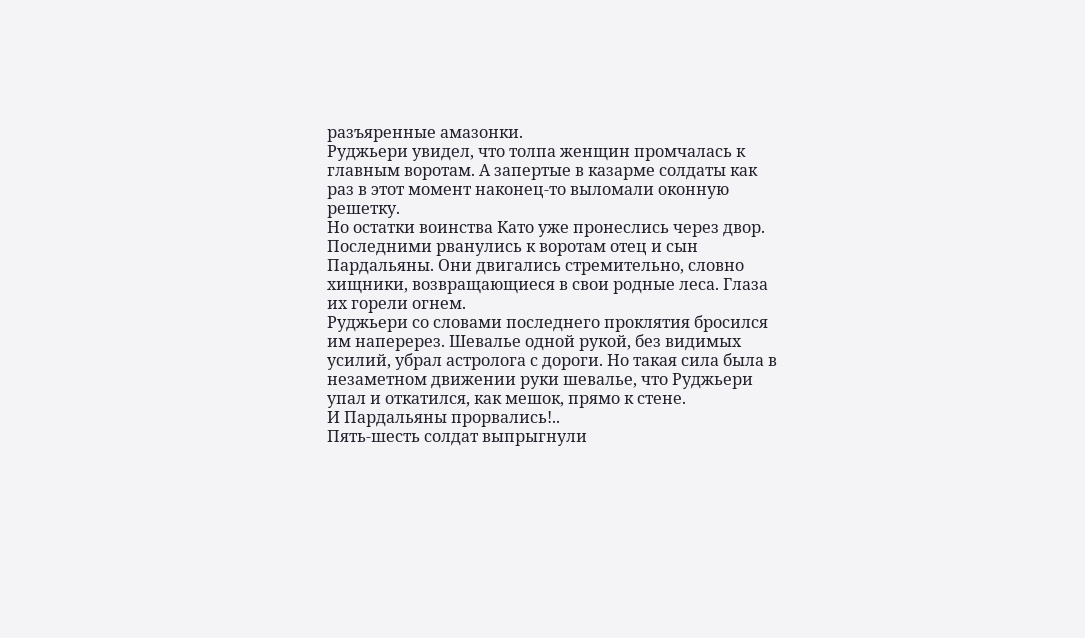разъяренные амазонки.
Руджьери увидел, что толпа женщин промчалась к главным воротам. А запертые в казарме солдаты как раз в этот момент наконец-то выломали оконную решетку.
Но остатки воинства Като уже пронеслись через двор. Последними рванулись к воротам отец и сын Пардальяны. Они двигались стремительно, словно хищники, возвращающиеся в свои родные леса. Глаза их горели огнем.
Руджьери со словами последнего проклятия бросился им наперерез. Шевалье одной рукой, без видимых усилий, убрал астролога с дороги. Но такая сила была в незаметном движении руки шевалье, что Руджьери упал и откатился, как мешок, прямо к стене.
И Пардальяны прорвались!..
Пять-шесть солдат выпрыгнули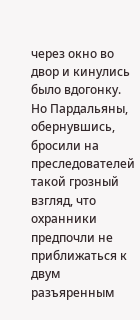через окно во двор и кинулись было вдогонку. Но Пардальяны, обернувшись, бросили на преследователей такой грозный взгляд, что охранники предпочли не приближаться к двум разъяренным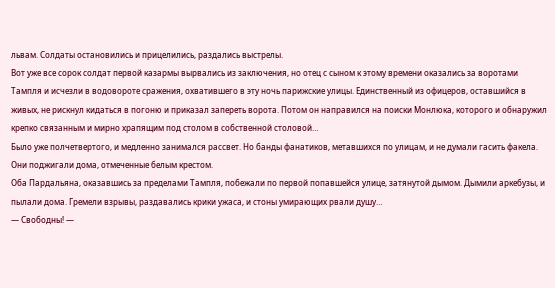львам. Солдаты остановились и прицелились, раздались выстрелы.
Вот уже все сорок солдат первой казармы вырвались из заключения, но отец с сыном к этому времени оказались за воротами Тампля и исчезли в водовороте сражения, охватившего в эту ночь парижские улицы. Единственный из офицеров, оставшийся в живых, не рискнул кидаться в погоню и приказал запереть ворота. Потом он направился на поиски Монлюка, которого и обнаружил крепко связанным и мирно храпящим под столом в собственной столовой…
Было уже полчетвертого, и медленно занимался рассвет. Но банды фанатиков, метавшихся по улицам, и не думали гасить факела. Они поджигали дома, отмеченные белым крестом.
Оба Пардальяна, оказавшись за пределами Тампля, побежали по первой попавшейся улице, затянутой дымом. Дымили аркебузы, и пылали дома. Гремели взрывы, раздавались крики ужаса, и стоны умирающих рвали душу…
— Свободны! —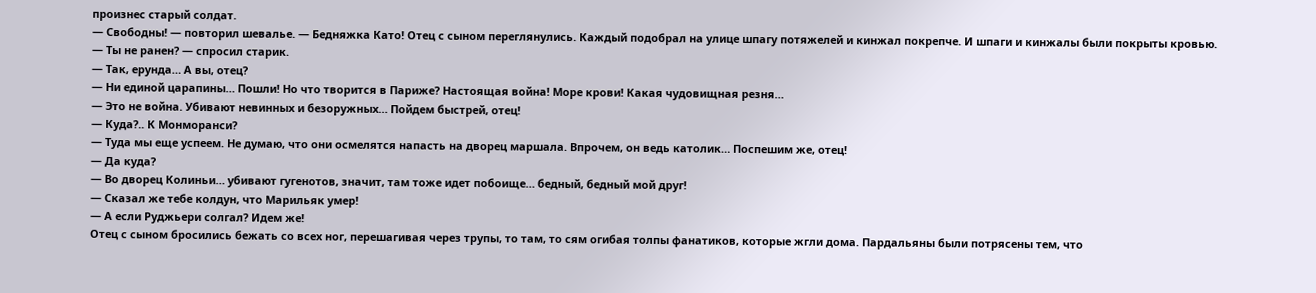произнес старый солдат.
— Свободны! — повторил шевалье. — Бедняжка Като! Отец с сыном переглянулись. Каждый подобрал на улице шпагу потяжелей и кинжал покрепче. И шпаги и кинжалы были покрыты кровью.
— Ты не ранен? — спросил старик.
— Так, ерунда… А вы, отец?
— Ни единой царапины… Пошли! Но что творится в Париже? Настоящая война! Море крови! Какая чудовищная резня…
— Это не война. Убивают невинных и безоружных… Пойдем быстрей, отец!
— Куда?.. К Монморанси?
— Туда мы еще успеем. Не думаю, что они осмелятся напасть на дворец маршала. Впрочем, он ведь католик… Поспешим же, отец!
— Да куда?
— Во дворец Колиньи… убивают гугенотов, значит, там тоже идет побоище… бедный, бедный мой друг!
— Сказал же тебе колдун, что Марильяк умер!
— А если Руджьери солгал? Идем же!
Отец с сыном бросились бежать со всех ног, перешагивая через трупы, то там, то сям огибая толпы фанатиков, которые жгли дома. Пардальяны были потрясены тем, что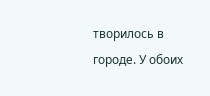творилось в городе. У обоих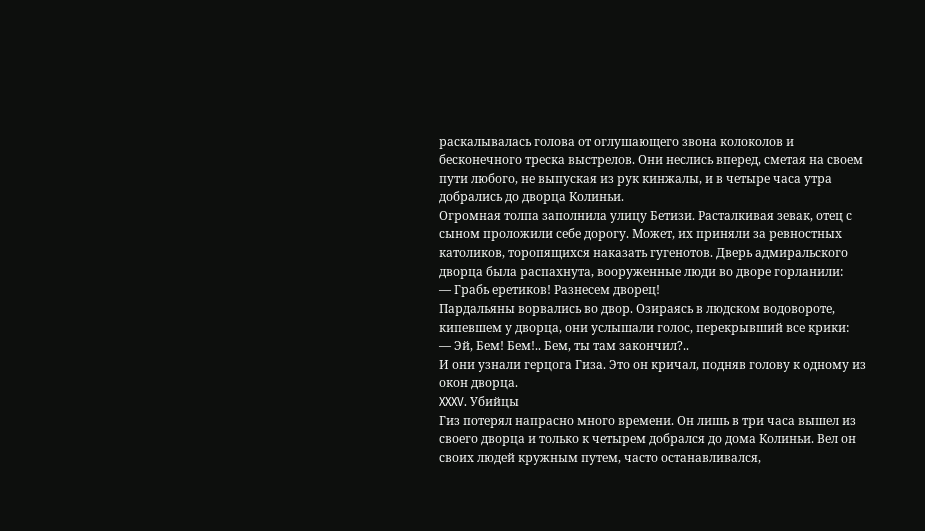раскалывалась голова от оглушающего звона колоколов и бесконечного треска выстрелов. Они неслись вперед, сметая на своем пути любого, не выпуская из рук кинжалы, и в четыре часа утра добрались до дворца Колиньи.
Огромная толпа заполнила улицу Бетизи. Расталкивая зевак, отец с сыном проложили себе дорогу. Может, их приняли за ревностных католиков, торопящихся наказать гугенотов. Дверь адмиральского дворца была распахнута, вооруженные люди во дворе горланили:
— Грабь еретиков! Разнесем дворец!
Пардальяны ворвались во двор. Озираясь в людском водовороте, кипевшем у дворца, они услышали голос, перекрывший все крики:
— Эй, Бем! Бем!.. Бем, ты там закончил?..
И они узнали герцога Гиза. Это он кричал, подняв голову к одному из окон дворца.
XXXV. Убийцы
Гиз потерял напрасно много времени. Он лишь в три часа вышел из своего дворца и только к четырем добрался до дома Колиньи. Вел он своих людей кружным путем, часто останавливался,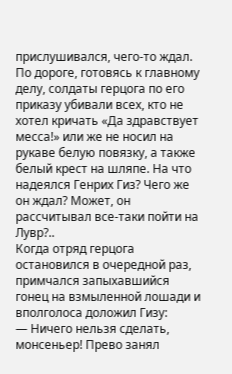прислушивался, чего-то ждал. По дороге, готовясь к главному делу, солдаты герцога по его приказу убивали всех, кто не хотел кричать «Да здравствует месса!» или же не носил на рукаве белую повязку, а также белый крест на шляпе. На что надеялся Генрих Гиз? Чего же он ждал? Может, он рассчитывал все-таки пойти на Лувр?..
Когда отряд герцога остановился в очередной раз, примчался запыхавшийся гонец на взмыленной лошади и вполголоса доложил Гизу:
— Ничего нельзя сделать, монсеньер! Прево занял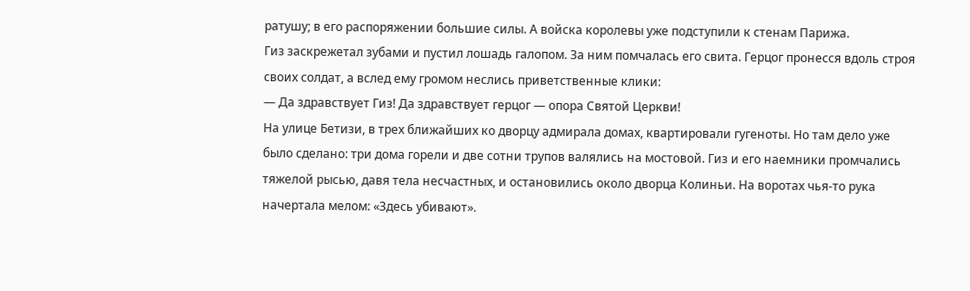ратушу; в его распоряжении большие силы. А войска королевы уже подступили к стенам Парижа.
Гиз заскрежетал зубами и пустил лошадь галопом. За ним помчалась его свита. Герцог пронесся вдоль строя своих солдат, а вслед ему громом неслись приветственные клики:
— Да здравствует Гиз! Да здравствует герцог — опора Святой Церкви!
На улице Бетизи, в трех ближайших ко дворцу адмирала домах, квартировали гугеноты. Но там дело уже было сделано: три дома горели и две сотни трупов валялись на мостовой. Гиз и его наемники промчались тяжелой рысью, давя тела несчастных, и остановились около дворца Колиньи. На воротах чья-то рука начертала мелом: «Здесь убивают».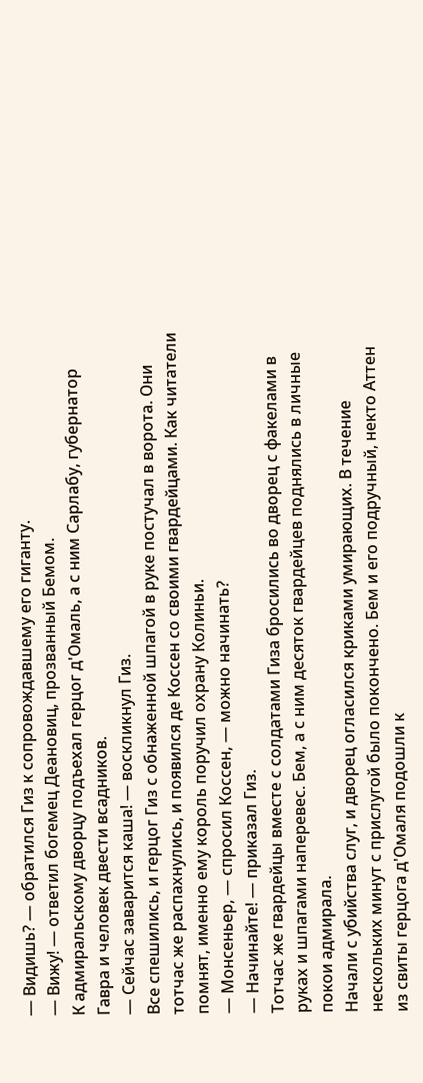— Видишь? — обратился Гиз к сопровождавшему его гиганту.
— Вижу! — ответил богемец Деановиц, прозванный Бемом.
К адмиральскому дворцу подъехал герцог д'Омаль, а с ним Сарлабу, губернатор Гавра и человек двести всадников.
— Сейчас заварится каша! — воскликнул Гиз.
Все спешились, и герцог Гиз с обнаженной шпагой в руке постучал в ворота. Они тотчас же распахнулись, и появился де Коссен со своими гвардейцами. Как читатели помнят, именно ему король поручил охрану Колиньи.
— Монсеньер, — спросил Коссен, — можно начинать?
— Начинайте! — приказал Гиз.
Тотчас же гвардейцы вместе с солдатами Гиза бросились во дворец с факелами в руках и шпагами наперевес. Бем, а с ним десяток гвардейцев поднялись в личные покои адмирала.
Начали с убийства слуг, и дворец огласился криками умирающих. В течение нескольких минут с прислугой было покончено. Бем и его подручный, некто Аттен из свиты герцога д'Омаля подошли к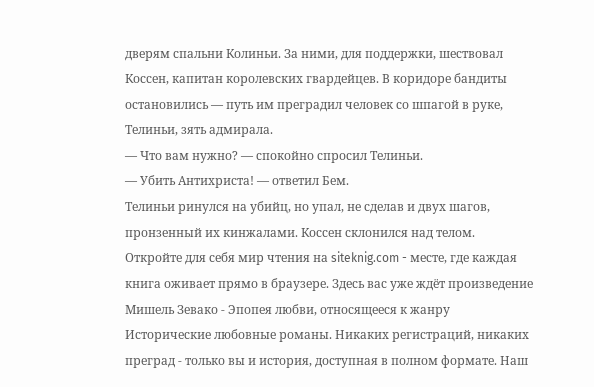дверям спальни Колиньи. За ними, для поддержки, шествовал Коссен, капитан королевских гвардейцев. В коридоре бандиты остановились — путь им преградил человек со шпагой в руке, Телиньи, зять адмирала.
— Что вам нужно? — спокойно спросил Телиньи.
— Убить Антихриста! — ответил Бем.
Телиньи ринулся на убийц, но упал, не сделав и двух шагов, пронзенный их кинжалами. Коссен склонился над телом.
Откройте для себя мир чтения на siteknig.com - месте, где каждая книга оживает прямо в браузере. Здесь вас уже ждёт произведение Мишель Зевако - Эпопея любви, относящееся к жанру Исторические любовные романы. Никаких регистраций, никаких преград - только вы и история, доступная в полном формате. Наш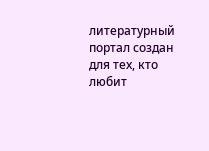литературный портал создан для тех, кто любит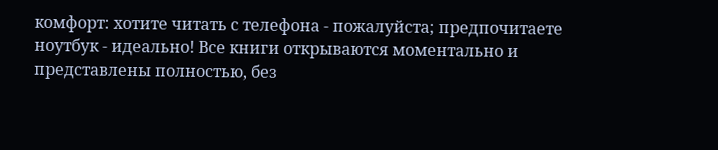комфорт: хотите читать с телефона - пожалуйста; предпочитаете ноутбук - идеально! Все книги открываются моментально и представлены полностью, без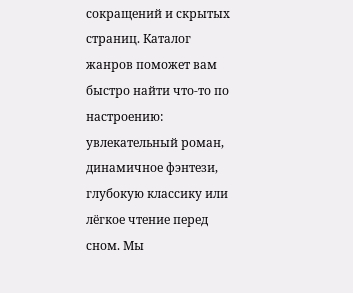сокращений и скрытых страниц. Каталог жанров поможет вам быстро найти что-то по настроению: увлекательный роман, динамичное фэнтези, глубокую классику или лёгкое чтение перед сном. Мы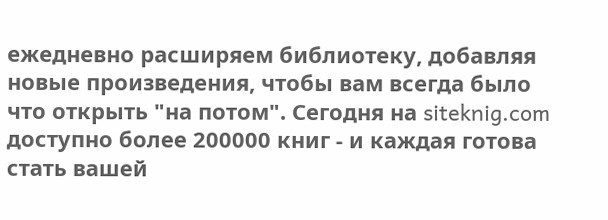ежедневно расширяем библиотеку, добавляя новые произведения, чтобы вам всегда было что открыть "на потом". Сегодня на siteknig.com доступно более 200000 книг - и каждая готова стать вашей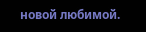новой любимой.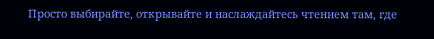Просто выбирайте, открывайте и наслаждайтесь чтением там, где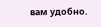вам удобно.